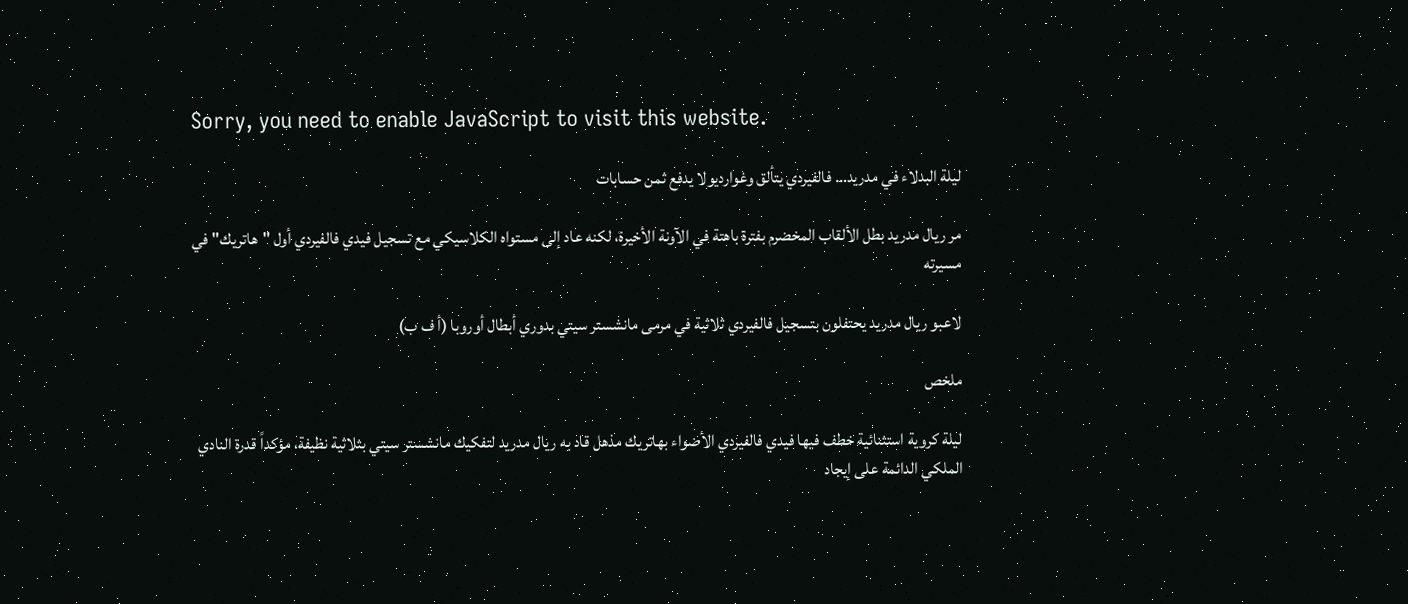Sorry, you need to enable JavaScript to visit this website.

ليلة البدلاء في مدريد… فالفيردي يتألق وغوارديولا يدفع ثمن حسابات

مر ريال مدريد بطل الألقاب المخضرم بفترة باهتة في الآونة الأخيرة، لكنه عاد إلى مستواه الكلاسيكي مع تسجيل فيدي فالفيردي أول "هاتريك" في مسيرته

لاعبو ريال مدريد يحتفلون بتسجيل فالفيردي ثلاثية في مرمى مانشستر سيتي بدوري أبطال أوروبا (أ ف ب)

ملخص

ليلة كروية استثنائية خطف فيها فيدي فالفيردي الأضواء بهاتريك مذهل قاد به ريال مدريد لتفكيك مانشستر سيتي بثلاثية نظيفة، مؤكداً قدرة النادي الملكي الدائمة على إيجاد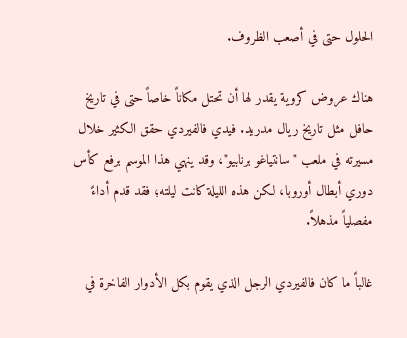الحلول حتى في أصعب الظروف.

هناك عروض كروية يقدر لها أن تحتل مكاناً خاصاً حتى في تاريخ حافل مثل تاريخ ريال مدريد. فيدي فالفيردي حقق الكثير خلال مسيرته في ملعب "سانتياغو برنابيو"، وقد ينهي هذا الموسم برفع كأس دوري أبطال أوروبا، لكن هذه الليلة كانت ليلته؛ فقد قدم أداءً مفصلياً مذهلاً.

غالباً ما كان فالفيردي الرجل الذي يقوم بكل الأدوار الفاخرة في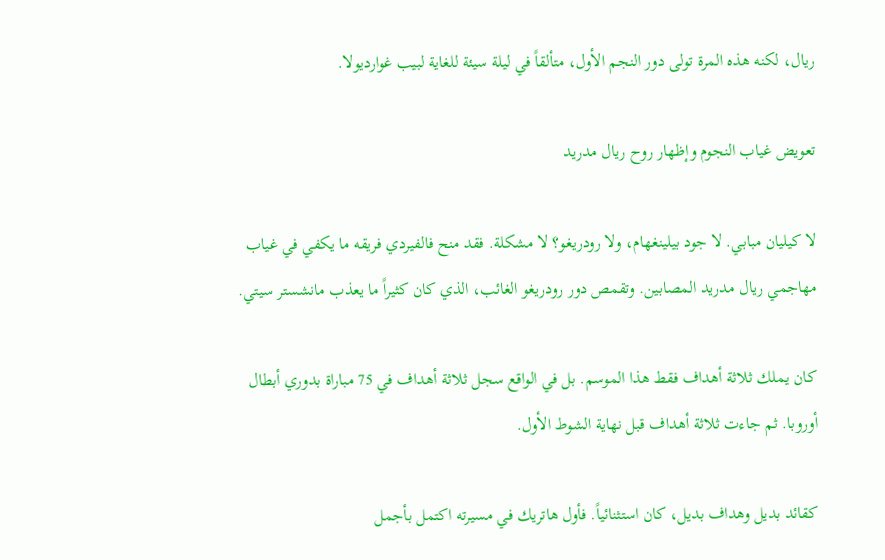ريال، لكنه هذه المرة تولى دور النجم الأول، متألقاً في ليلة سيئة للغاية لبيب غوارديولا.

تعويض غياب النجوم وإظهار روح ريال مدريد

لا كيليان مبابي. لا جود بيلينغهام، ولا رودريغو؟ لا مشكلة. فقد منح فالفيردي فريقه ما يكفي في غياب مهاجمي ريال مدريد المصابين. وتقمص دور رودريغو الغائب، الذي كان كثيراً ما يعذب مانشستر سيتي.

كان يملك ثلاثة أهداف فقط هذا الموسم. بل في الواقع سجل ثلاثة أهداف في 75 مباراة بدوري أبطال أوروبا. ثم جاءت ثلاثة أهداف قبل نهاية الشوط الأول.

كقائد بديل وهداف بديل، كان استثنائياً. فأول هاتريك في مسيرته اكتمل بأجمل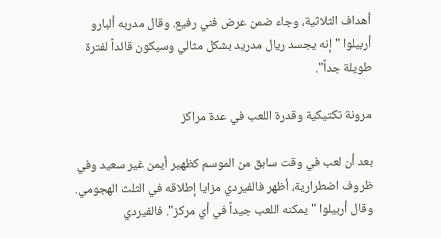أهداف الثلاثية، وجاء ضمن عرض فني رفيع. وقال مدربه ألبارو أربيلوا "إنه يجسد ريال مدريد بشكل مثالي وسيكون قائداً لفترة طويلة جداً".

مرونة تكتيكية وقدرة اللعب في عدة مراكز

بعد أن لعب في وقت سابق من الموسم كظهير أيمن غير سعيد وفي ظروف اضطرارية، أظهر فالفيردي مزايا إطلاقه في الثلث الهجومي. وقال أربيلوا "يمكنه اللعب جيداً في أي مركز". فالفيردي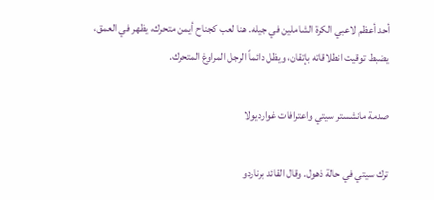أحد أعظم لاعبي الكرة الشاملين في جيله. هنا لعب كجناح أيمن متحرك، يظهر في العمق، يضبط توقيت انطلاقاته بإتقان، ويظل دائماً الرجل المراوغ المتحرك.

صدمة مانشستر سيتي واعترافات غوارديولا

ترك سيتي في حالة ذهول. وقال القائد برناردو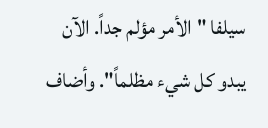سيلفا "الأمر مؤلم جداً. الآن يبدو كل شيء مظلماً". وأضاف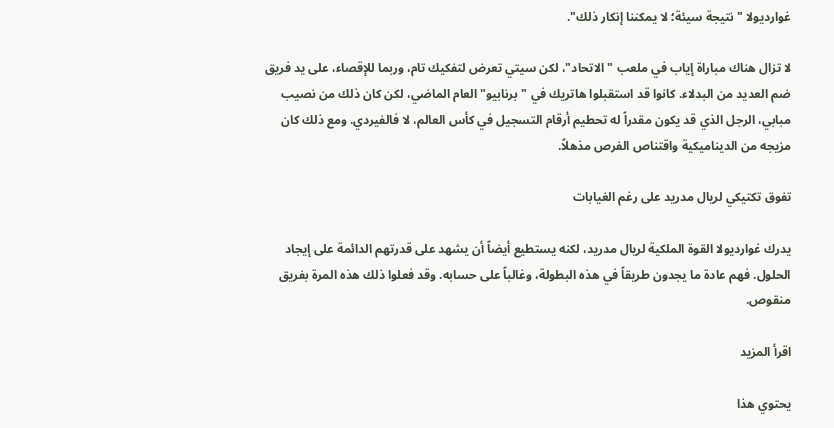غوارديولا "نتيجة سيئة؛ لا يمكننا إنكار ذلك".

لا تزال هناك مباراة إياب في ملعب "الاتحاد"، لكن سيتي تعرض لتفكيك تام، وربما للإقصاء، على يد فريق ضم العديد من البدلاء. كانوا قد استقبلوا هاتريك في "برنابيو" العام الماضي، لكن كان ذلك من نصيب مبابي، الرجل الذي قد يكون مقدراً له تحطيم أرقام التسجيل في كأس العالم، لا فالفيردي. ومع ذلك كان مزيجه من الديناميكية واقتناص الفرص مذهلاً.

تفوق تكتيكي لريال مدريد على رغم الغيابات

يدرك غوارديولا القوة الملكية لريال مدريد، لكنه يستطيع أيضاً أن يشهد على قدرتهم الدائمة على إيجاد الحلول. فهم عادة ما يجدون طريقاً في هذه البطولة، وغالباً على حسابه. وقد فعلوا ذلك هذه المرة بفريق منقوص.

اقرأ المزيد

يحتوي هذا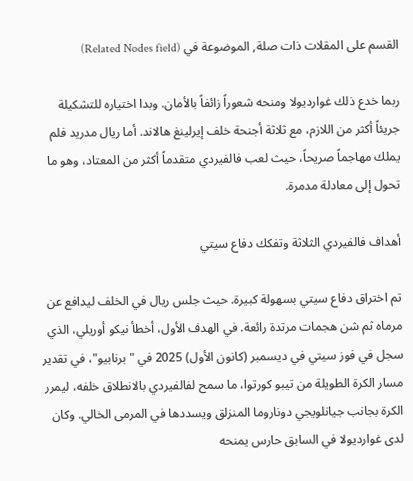القسم على المقلات ذات صلة, الموضوعة في (Related Nodes field)

ربما خدع ذلك غوارديولا ومنحه شعوراً زائفاً بالأمان. وبدا اختياره للتشكيلة جريئاً أكثر من اللازم، مع ثلاثة أجنحة خلف إيرلينغ هالاند. أما ريال مدريد فلم يملك مهاجماً صريحاً، حيث لعب فالفيردي متقدماً أكثر من المعتاد، وهو ما تحول إلى معادلة مدمرة.

أهداف فالفيردي الثلاثة وتفكك دفاع سيتي

تم اختراق دفاع سيتي بسهولة كبيرة. حيث جلس ريال في الخلف ليدافع عن مرماه ثم شن هجمات مرتدة رائعة. في الهدف الأول، أخطأ نيكو أوريلي، الذي سجل في فوز سيتي في ديسمبر (كانون الأول) 2025 في "برنابيو"، في تقدير مسار الكرة الطويلة من تيبو كورتوا، ما سمح لفالفيردي بالانطلاق خلفه، ليمرر الكرة بجانب جيانلويجي دوناروما المنزلق ويسددها في المرمى الخالي. وكان لدى غوارديولا في السابق حارس يمنحه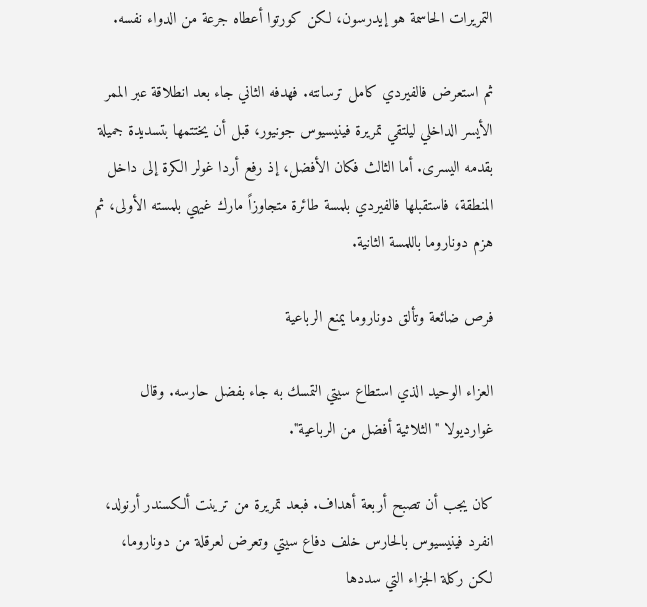التمريرات الحاسمة هو إيدرسون، لكن كورتوا أعطاه جرعة من الدواء نفسه.

ثم استعرض فالفيردي كامل ترسانته. فهدفه الثاني جاء بعد انطلاقة عبر الممر الأيسر الداخلي ليلتقي تمريرة فينيسيوس جونيور، قبل أن يختتمها بتسديدة جميلة بقدمه اليسرى. أما الثالث فكان الأفضل، إذ رفع أردا غولر الكرة إلى داخل المنطقة، فاستقبلها فالفيردي بلمسة طائرة متجاوزاً مارك غيهي بلمسته الأولى، ثم هزم دوناروما باللمسة الثانية.

فرص ضائعة وتألق دوناروما يمنع الرباعية

العزاء الوحيد الذي استطاع سيتي التمسك به جاء بفضل حارسه. وقال غوارديولا "الثلاثية أفضل من الرباعية".

كان يجب أن تصبح أربعة أهداف. فبعد تمريرة من ترينت ألكسندر أرنولد، انفرد فينيسيوس بالحارس خلف دفاع سيتي وتعرض لعرقلة من دوناروما، لكن ركلة الجزاء التي سددها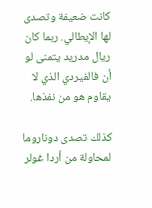كانت ضعيفة وتصدى لها الإيطالي. ربما كان ريال مدريد يتمنى لو أن فالفيردي الذي لا يقاوم هو من نفذها.

كذلك تصدى دوناروما لمحاولة من أردا غولر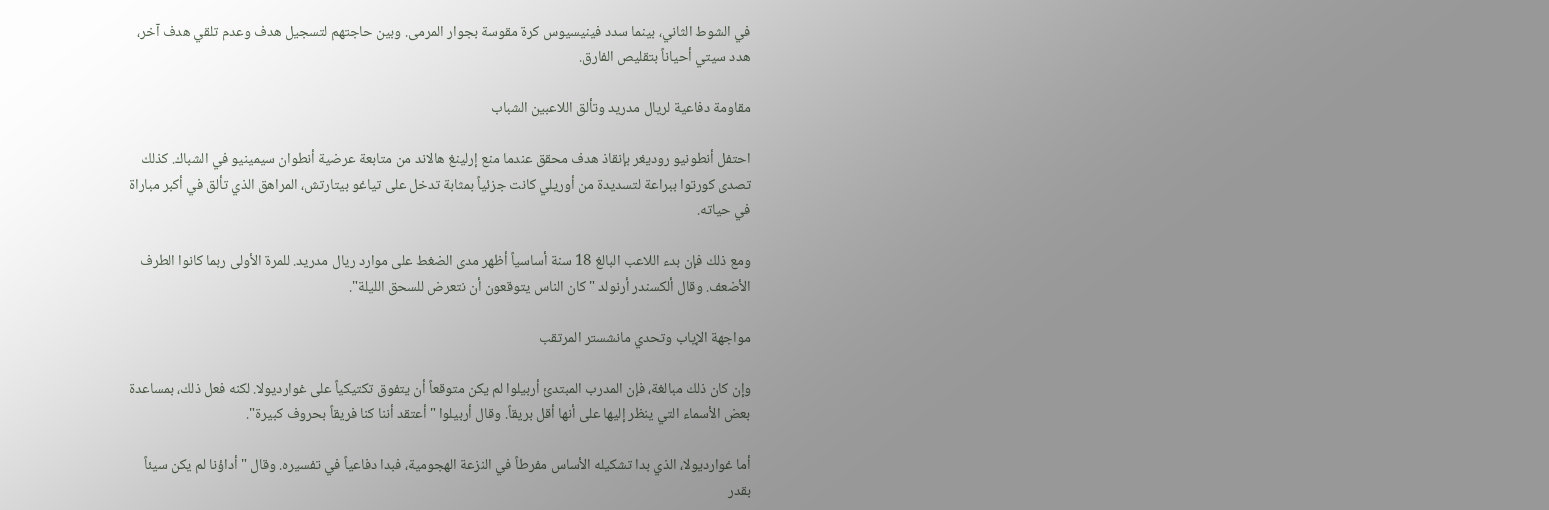في الشوط الثاني، بينما سدد فينيسيوس كرة مقوسة بجوار المرمى. وبين حاجتهم لتسجيل هدف وعدم تلقي هدف آخر، هدد سيتي أحياناً بتقليص الفارق.

مقاومة دفاعية لريال مدريد وتألق اللاعبين الشباب

احتفل أنطونيو روديغر بإنقاذ هدف محقق عندما منع إرلينغ هالاند من متابعة عرضية أنطوان سيمينيو في الشباك. كذلك تصدى كورتوا ببراعة لتسديدة من أوريلي كانت جزئياً بمثابة تدخل على تياغو بيتارتش، المراهق الذي تألق في أكبر مباراة في حياته.

ومع ذلك فإن بدء اللاعب البالغ 18 سنة أساسياً أظهر مدى الضغط على موارد ريال مدريد. للمرة الأولى ربما كانوا الطرف الأضعف. وقال ألكسندر أرنولد "كان الناس يتوقعون أن نتعرض للسحق الليلة".

مواجهة الإياب وتحدي مانشستر المرتقب

وإن كان ذلك مبالغة، فإن المدرب المبتدئ أربيلوا لم يكن متوقعاً أن يتفوق تكتيكياً على غوارديولا. لكنه فعل ذلك، بمساعدة بعض الأسماء التي ينظر إليها على أنها أقل بريقاً. وقال أربيلوا "أعتقد أننا كنا فريقاً بحروف كبيرة".

أما غوارديولا، الذي بدا تشكيله الأساس مفرطاً في النزعة الهجومية، فبدا دفاعياً في تفسيره. وقال "أداؤنا لم يكن سيئاً بقدر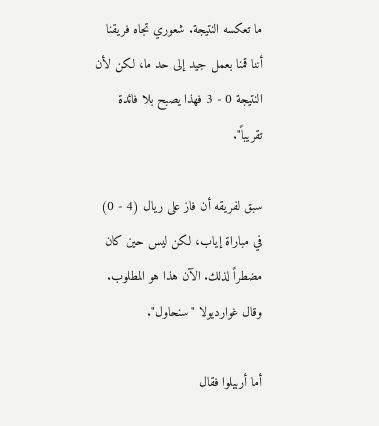ما تعكسه النتيجة. شعوري تجاه فريقنا أننا قمنا بعمل جيد إلى حد ما، لكن لأن النتيجة 0 - 3 فهذا يصبح بلا فائدة تقريباً".

سبق لفريقه أن فاز على ريال (4 - 0) في مباراة إياب، لكن ليس حين كان مضطراً لذلك. الآن هذا هو المطلوب. وقال غوارديولا "سنحاول".

أما أربيلوا فقال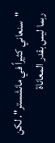"سنعاني كثيراً في مانشستر". لكن ربما ليس بقدر المعاناة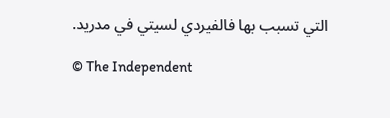التي تسبب بها فالفيردي لسيتي في مدريد.

© The Independent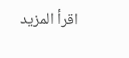اقرأ المزيد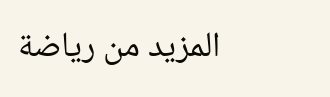المزيد من رياضة